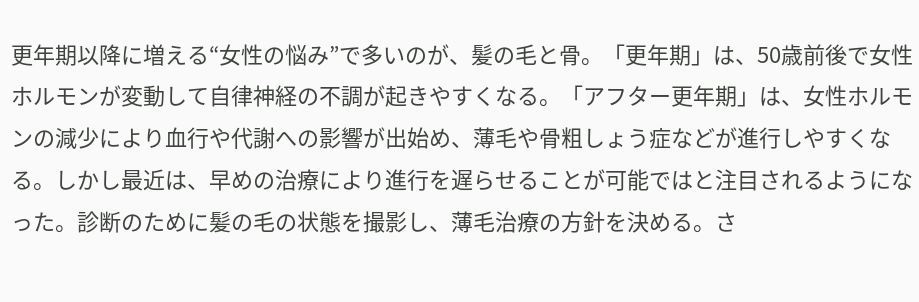更年期以降に増える“女性の悩み”で多いのが、髪の毛と骨。「更年期」は、50歳前後で女性ホルモンが変動して自律神経の不調が起きやすくなる。「アフター更年期」は、女性ホルモンの減少により血行や代謝への影響が出始め、薄毛や骨粗しょう症などが進行しやすくなる。しかし最近は、早めの治療により進行を遅らせることが可能ではと注目されるようになった。診断のために髪の毛の状態を撮影し、薄毛治療の方針を決める。さ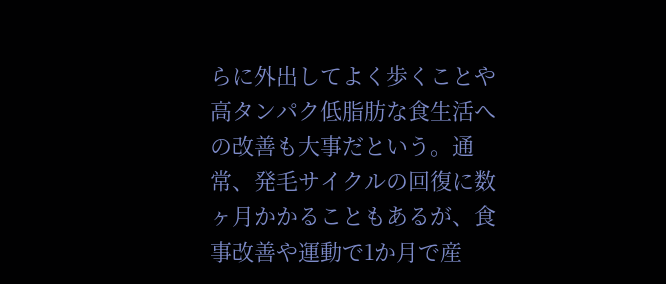らに外出してよく歩くことや高タンパク低脂肪な食生活への改善も大事だという。通常、発毛サイクルの回復に数ヶ月かかることもあるが、食事改善や運動で1か月で産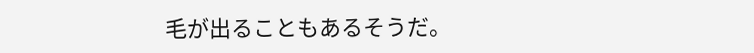毛が出ることもあるそうだ。